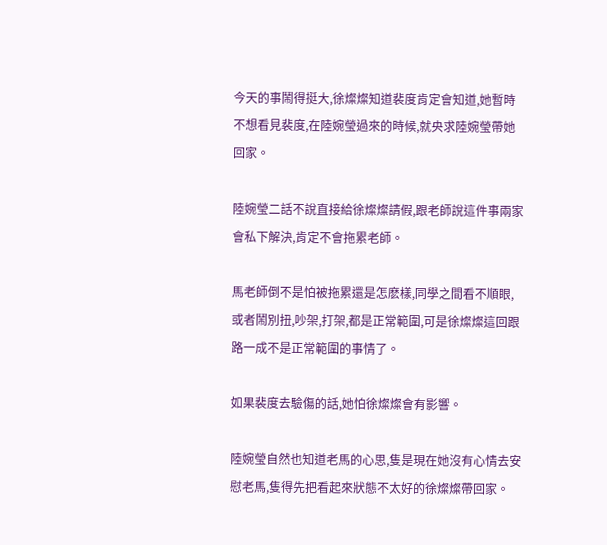今天的事鬧得挺大,徐燦燦知道裴度肯定會知道,她暫時不想看見裴度,在陸婉瑩過來的時候,就央求陸婉瑩帶她回家。

陸婉瑩二話不說直接給徐燦燦請假,跟老師說這件事兩家會私下解決,肯定不會拖累老師。

馬老師倒不是怕被拖累還是怎麽樣,同學之間看不順眼,或者鬧別扭,吵架,打架,都是正常範圍,可是徐燦燦這回跟路一成不是正常範圍的事情了。

如果裴度去驗傷的話,她怕徐燦燦會有影響。

陸婉瑩自然也知道老馬的心思,隻是現在她沒有心情去安慰老馬,隻得先把看起來狀態不太好的徐燦燦帶回家。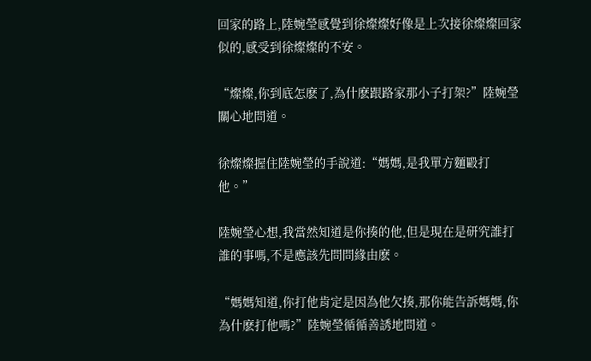回家的路上,陸婉瑩感覺到徐燦燦好像是上次接徐燦燦回家似的,感受到徐燦燦的不安。

“燦燦,你到底怎麽了,為什麽跟路家那小子打架?”陸婉瑩關心地問道。

徐燦燦握住陸婉瑩的手說道:“媽媽,是我單方麵毆打他。”

陸婉瑩心想,我當然知道是你揍的他,但是現在是研究誰打誰的事嗎,不是應該先問問緣由麽。

“媽媽知道,你打他肯定是因為他欠揍,那你能告訴媽媽,你為什麽打他嗎?”陸婉瑩循循善誘地問道。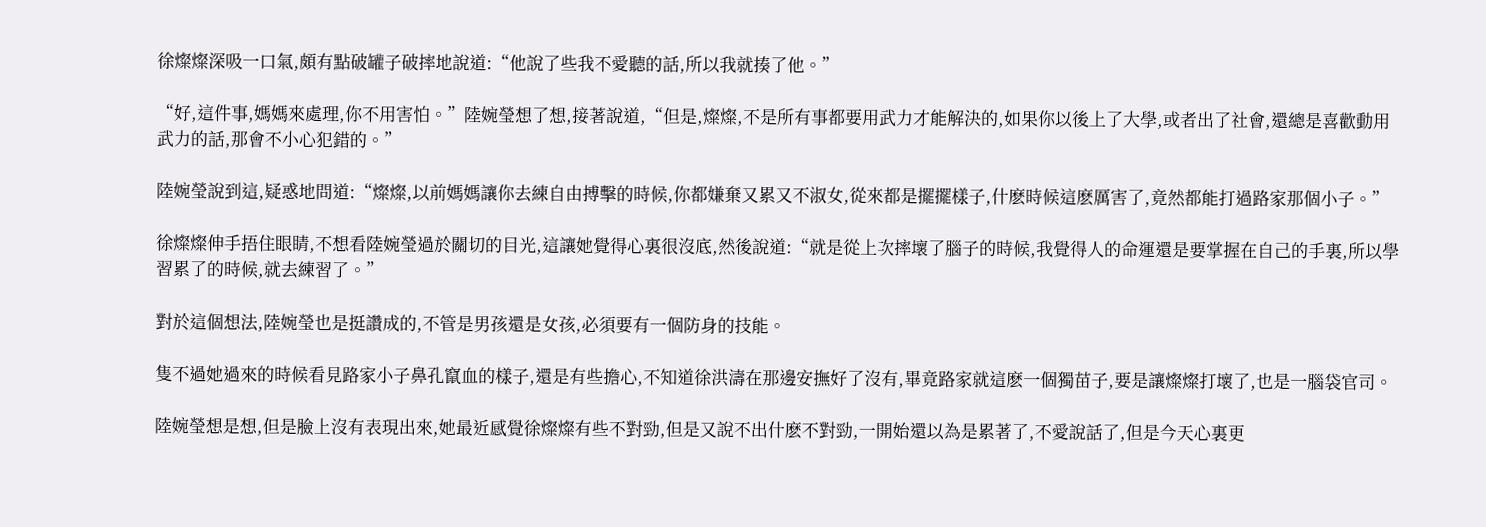徐燦燦深吸一口氣,頗有點破罐子破摔地說道:“他說了些我不愛聽的話,所以我就揍了他。”

“好,這件事,媽媽來處理,你不用害怕。”陸婉瑩想了想,接著說道,“但是,燦燦,不是所有事都要用武力才能解決的,如果你以後上了大學,或者出了社會,還總是喜歡動用武力的話,那會不小心犯錯的。”

陸婉瑩說到這,疑惑地問道:“燦燦,以前媽媽讓你去練自由搏擊的時候,你都嫌棄又累又不淑女,從來都是擺擺樣子,什麽時候這麽厲害了,竟然都能打過路家那個小子。”

徐燦燦伸手捂住眼睛,不想看陸婉瑩過於關切的目光,這讓她覺得心裏很沒底,然後說道:“就是從上次摔壞了腦子的時候,我覺得人的命運還是要掌握在自己的手裏,所以學習累了的時候,就去練習了。”

對於這個想法,陸婉瑩也是挺讚成的,不管是男孩還是女孩,必須要有一個防身的技能。

隻不過她過來的時候看見路家小子鼻孔竄血的樣子,還是有些擔心,不知道徐洪濤在那邊安撫好了沒有,畢竟路家就這麽一個獨苗子,要是讓燦燦打壞了,也是一腦袋官司。

陸婉瑩想是想,但是臉上沒有表現出來,她最近感覺徐燦燦有些不對勁,但是又說不出什麽不對勁,一開始還以為是累著了,不愛說話了,但是今天心裏更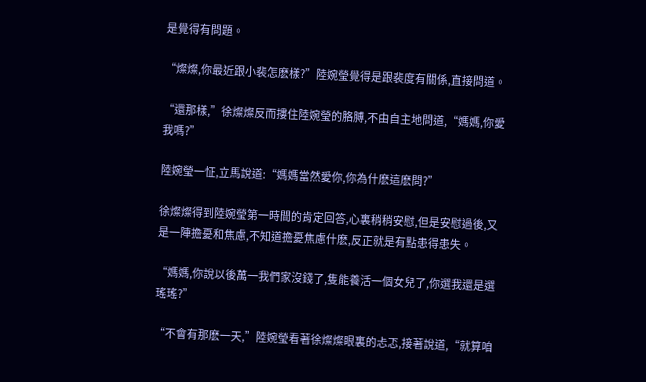是覺得有問題。

“燦燦,你最近跟小裴怎麽樣?”陸婉瑩覺得是跟裴度有關係,直接問道。

“還那樣,”徐燦燦反而摟住陸婉瑩的胳膊,不由自主地問道,“媽媽,你愛我嗎?”

陸婉瑩一怔,立馬說道:“媽媽當然愛你,你為什麽這麽問?”

徐燦燦得到陸婉瑩第一時間的肯定回答,心裏稍稍安慰,但是安慰過後,又是一陣擔憂和焦慮,不知道擔憂焦慮什麽,反正就是有點患得患失。

“媽媽,你說以後萬一我們家沒錢了,隻能養活一個女兒了,你選我還是選瑤瑤?”

“不會有那麽一天,”陸婉瑩看著徐燦燦眼裏的忐忑,接著說道,“就算咱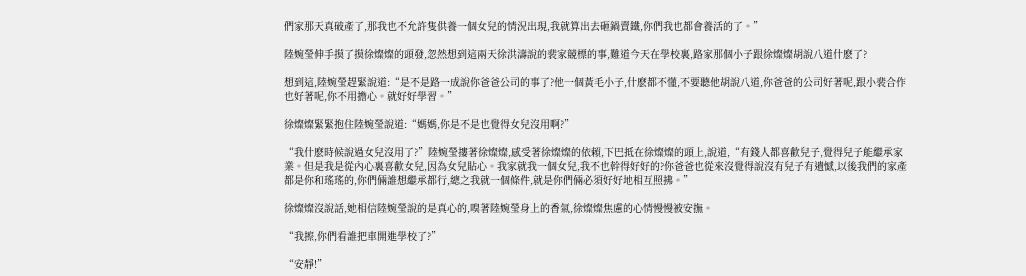們家那天真破產了,那我也不允許隻供養一個女兒的情況出現,我就算出去砸鍋賣鐵,你們我也都會養活的了。”

陸婉瑩伸手摸了摸徐燦燦的頭發,忽然想到這兩天徐洪濤說的裴家競標的事,難道今天在學校裏,路家那個小子跟徐燦燦胡說八道什麽了?

想到這,陸婉瑩趕緊說道:“是不是路一成說你爸爸公司的事了?他一個黃毛小子,什麽都不懂,不要聽他胡說八道,你爸爸的公司好著呢,跟小裴合作也好著呢,你不用擔心。就好好學習。”

徐燦燦緊緊抱住陸婉瑩說道:“媽媽,你是不是也覺得女兒沒用啊?”

“我什麽時候說過女兒沒用了?”陸婉瑩摟著徐燦燦,感受著徐燦燦的依賴,下巴抵在徐燦燦的頭上,說道,“有錢人都喜歡兒子,覺得兒子能繼承家業。但是我是從內心裏喜歡女兒,因為女兒貼心。我家就我一個女兒,我不也幹得好好的?你爸爸也從來沒覺得說沒有兒子有遺憾,以後我們的家產都是你和瑤瑤的,你們倆誰想繼承都行,總之我就一個條件,就是你們倆必須好好地相互照拂。”

徐燦燦沒說話,她相信陸婉瑩說的是真心的,嗅著陸婉瑩身上的香氣,徐燦燦焦慮的心情慢慢被安撫。

“我擦,你們看誰把車開進學校了?”

“安靜!”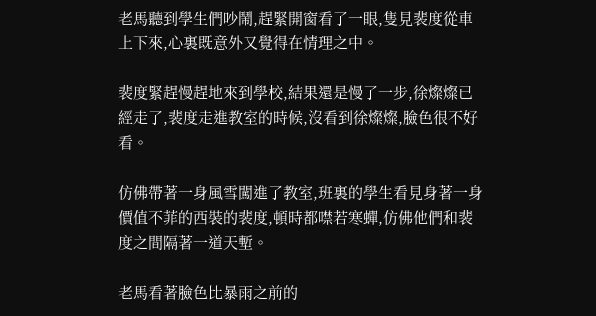老馬聽到學生們吵鬧,趕緊開窗看了一眼,隻見裴度從車上下來,心裏既意外又覺得在情理之中。

裴度緊趕慢趕地來到學校,結果還是慢了一步,徐燦燦已經走了,裴度走進教室的時候,沒看到徐燦燦,臉色很不好看。

仿佛帶著一身風雪闖進了教室,班裏的學生看見身著一身價值不菲的西裝的裴度,頓時都噤若寒蟬,仿佛他們和裴度之間隔著一道天塹。

老馬看著臉色比暴雨之前的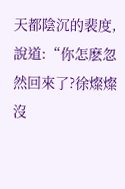天都陰沉的裴度,說道:“你怎麽忽然回來了?徐燦燦沒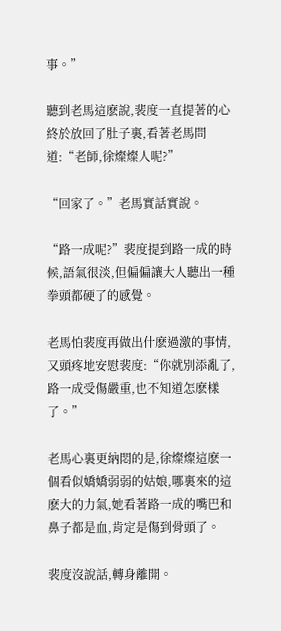事。”

聽到老馬這麽說,裴度一直提著的心終於放回了肚子裏,看著老馬問道:“老師,徐燦燦人呢?”

“回家了。”老馬實話實說。

“路一成呢?”裴度提到路一成的時候,語氣很淡,但偏偏讓大人聽出一種拳頭都硬了的感覺。

老馬怕裴度再做出什麽過激的事情,又頭疼地安慰裴度:“你就別添亂了,路一成受傷嚴重,也不知道怎麽樣了。”

老馬心裏更納悶的是,徐燦燦這麽一個看似嬌嬌弱弱的姑娘,哪裏來的這麽大的力氣,她看著路一成的嘴巴和鼻子都是血,肯定是傷到骨頭了。

裴度沒說話,轉身離開。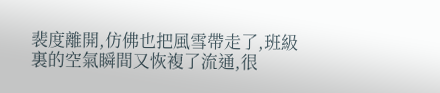裴度離開,仿佛也把風雪帶走了,班級裏的空氣瞬間又恢複了流通,很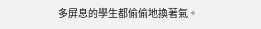多屏息的學生都偷偷地換著氣。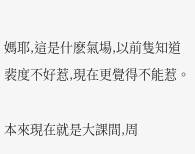媽耶,這是什麽氣場,以前隻知道裴度不好惹,現在更覺得不能惹。

本來現在就是大課間,周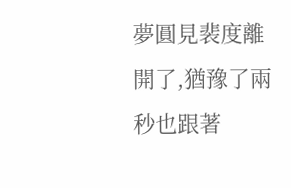夢圓見裴度離開了,猶豫了兩秒也跟著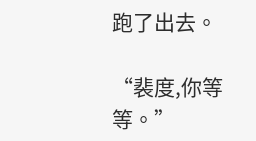跑了出去。

“裴度,你等等。”